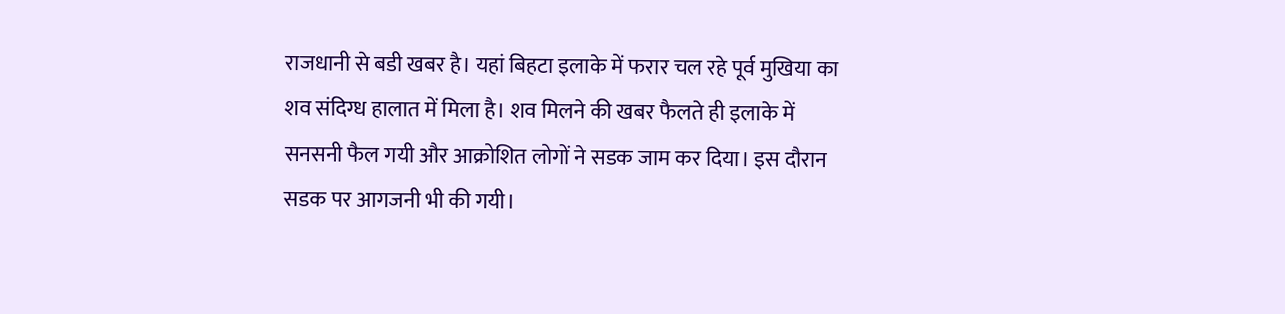राजधानी से बडी खबर है। यहां बिहटा इलाके में फरार चल रहे पूर्व मुखिया का शव संदिग्ध हालात में मिला है। शव मिलने की खबर फैलते ही इलाके में सनसनी फैल गयी और आक्रोशित लोगों ने सडक जाम कर दिया। इस दौरान सडक पर आगजनी भी की गयी।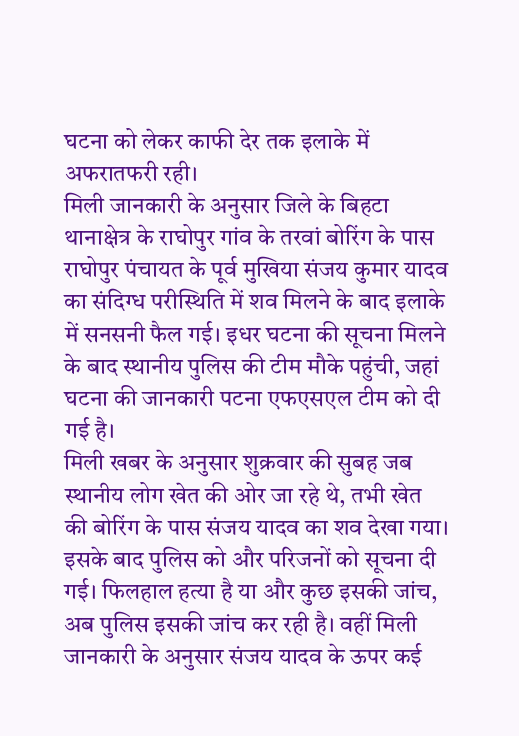घटना को लेकर काफी देर तक इलाके में अफरातफरी रही।
मिली जानकारी के अनुसार जिले के बिहटा थानाक्षेत्र के राघोपुर गांव के तरवां बोरिंग के पास राघोपुर पंचायत के पूर्व मुखिया संजय कुमार यादव का संदिग्ध परीस्थिति में शव मिलने के बाद इलाके में सनसनी फैल गई। इधर घटना की सूचना मिलने के बाद स्थानीय पुलिस की टीम मौके पहुंची, जहां घटना की जानकारी पटना एफएसएल टीम को दी गई है।
मिली खबर के अनुसार शुक्रवार की सुबह जब स्थानीय लोग खेत की ओर जा रहे थे, तभी खेत की बोरिंग के पास संजय यादव का शव देखा गया। इसके बाद पुलिस को और परिजनों को सूचना दी गई। फिलहाल हत्या है या और कुछ इसकी जांच, अब पुलिस इसकी जांच कर रही है। वहीं मिली जानकारी के अनुसार संजय यादव के ऊपर कई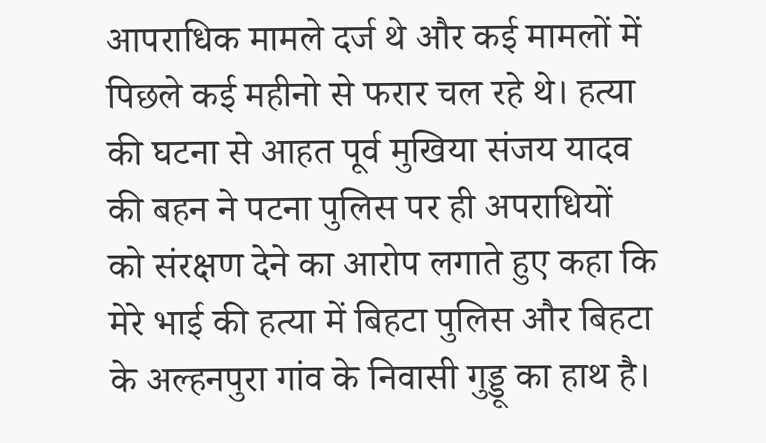आपराधिक मामले दर्ज थे और कई मामलों में पिछले कई महीनो से फरार चल रहे थे। हत्या की घटना से आहत पूर्व मुखिया संजय यादव की बहन ने पटना पुलिस पर ही अपराधियों को संरक्षण देने का आरोप लगाते हुए कहा कि मेरे भाई की हत्या में बिहटा पुलिस और बिहटा के अल्हनपुरा गांव के निवासी गुड्डू का हाथ है।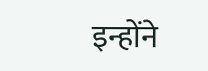इन्होंने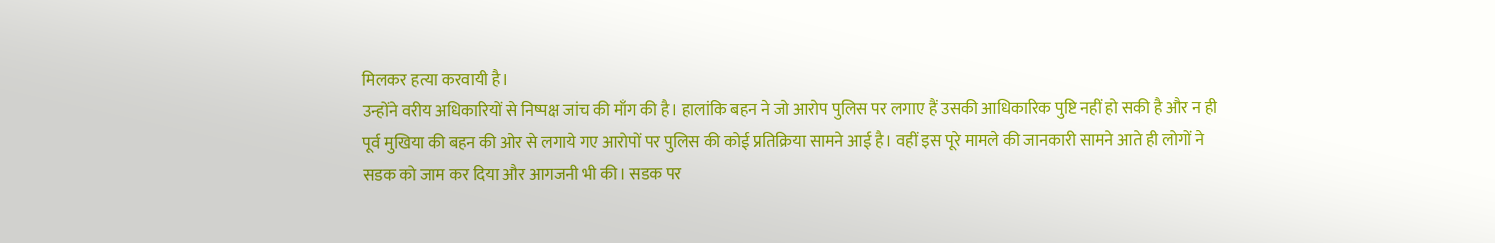मिलकर हत्या करवायी है।
उन्होंने वरीय अधिकारियों से निष्पक्ष जांच की माँग की है। हालांकि बहन ने जो आरोप पुलिस पर लगाए हैं उसकी आधिकारिक पुष्टि नहीं हो सकी है और न ही पूर्व मुखिया की बहन की ओर से लगाये गए आरोपों पर पुलिस की कोई प्रतिक्रिया सामने आई है। वहीं इस पूरे मामले की जानकारी सामने आते ही लोगों ने सडक को जाम कर दिया और आगजनी भी की। सडक पर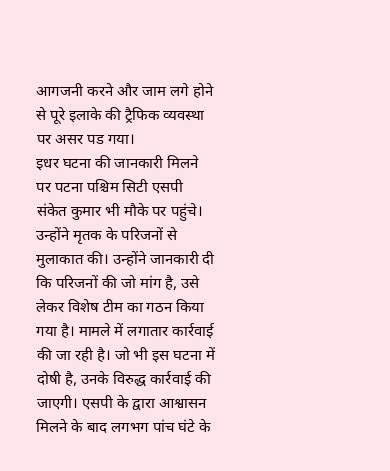आगजनी करने और जाम लगे होने से पूरे इलाके की ट्रैफिक व्यवस्था पर असर पड गया।
इधर घटना की जानकारी मिलने पर पटना पश्चिम सिटी एसपी संकेत कुमार भी मौके पर पहुंचे। उन्होंने मृतक के परिजनों से मुलाकात की। उन्होंने जानकारी दी कि परिजनों की जो मांग है, उसे लेकर विशेष टीम का गठन किया गया है। मामले में लगातार कार्रवाई की जा रही है। जो भी इस घटना में दोषी है, उनके विरुद्ध कार्रवाई की जाएगी। एसपी के द्वारा आश्वासन मिलने के बाद लगभग पांच घंटे के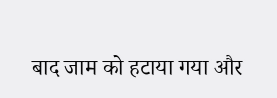बाद जाम को हटाया गया और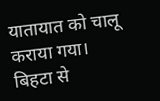यातायात को चालू कराया गया।
बिहटा से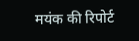मयंक की रिपोर्ट